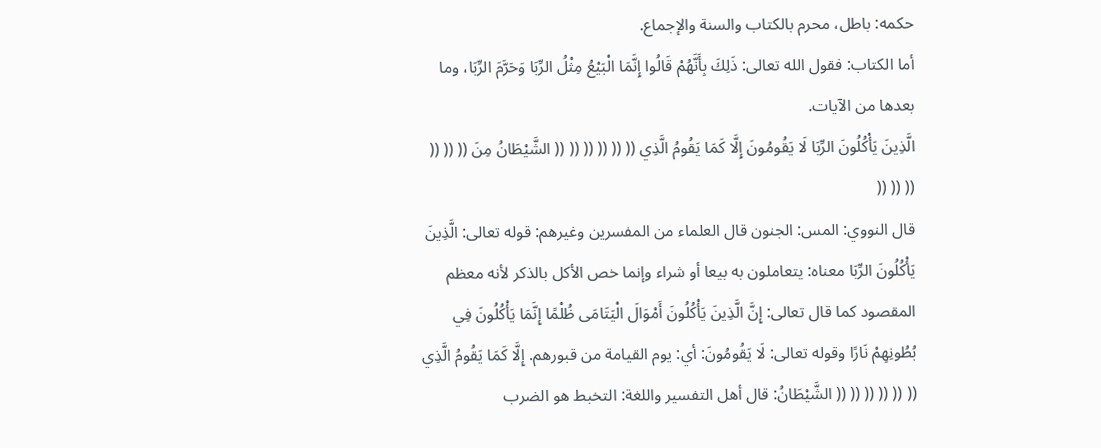حكمه: باطل، محرم بالكتاب والسنة والإجماع.
أما الكتاب: فقول الله تعالى: ذَلِكَ بِأَنَّهُمْ قَالُوا إِنَّمَا الْبَيْعُ مِثْلُ الرِّبَا وَحَرَّمَ الرِّبَا، وما بعدها من الآيات.
الَّذِينَ يَأْكُلُونَ الرِّبَا لَا يَقُومُونَ إِلَّا كَمَا يَقُومُ الَّذِي (( (( (( (( (( (( الشَّيْطَانُ مِنَ (( (( (( (( (( ((
قال النووي: المس: الجنون قال العلماء من المفسرين وغيرهم: قوله تعالى: الَّذِينَ يَأْكُلُونَ الرِّبَا معناه: يتعاملون به بيعا أو شراء وإنما خص الأكل بالذكر لأنه معظم المقصود كما قال تعالى: إِنَّ الَّذِينَ يَأْكُلُونَ أَمْوَالَ الْيَتَامَى ظُلْمًا إِنَّمَا يَأْكُلُونَ فِي بُطُونِهِمْ نَارًا وقوله تعالى: لَا يَقُومُونَ: أي: يوم القيامة من قبورهم. إِلَّا كَمَا يَقُومُ الَّذِي (( (( (( (( (( (( الشَّيْطَانُ: قال أهل التفسير واللغة: التخبط هو الضرب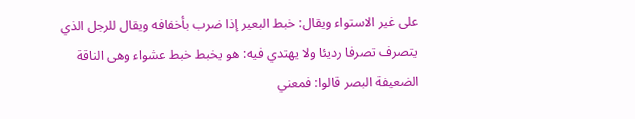على غير الاستواء ويقال: خبط البعير إذا ضرب بأخفافه ويقال للرجل الذي يتصرف تصرفا رديئا ولا يهتدي فيه: هو يخبط خبط عشواء وهى الناقة الضعيفة البصر قالوا: فمعني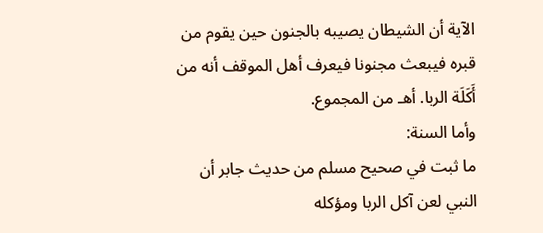الآية أن الشيطان يصيبه بالجنون حين يقوم من قبره فيبعث مجنونا فيعرف أهل الموقف أنه من أَكَلَة الربا. أهـ من المجموع.
وأما السنة:
ما ثبت في صحيح مسلم من حديث جابر أن النبي لعن آكل الربا ومؤكله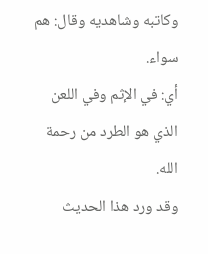وكاتبه وشاهديه وقال: هم سواء.
أي: في الإثم وفي اللعن الذي هو الطرد من رحمة الله.
وقد ورد هذا الحديث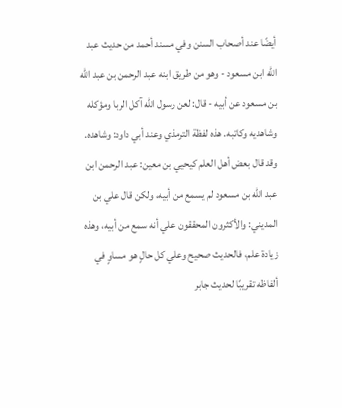أيضًا عند أصحاب السنن وفي مسند أحمد من حديث عبد الله ابن مسعود - وهو من طريق ابنه عبد الرحمن بن عبد الله بن مسعود عن أبيه - قال: لعن رسول الله آكل الربا ومؤكله وشاهديه وكاتبه. هذه لفظة الترمذي وعند أبي داود: وشاهده.
وقد قال بعض أهل العلم كيحيي بن معين: عبد الرحمن ابن عبد الله بن مسعود لم يسمع من أبيه، ولكن قال علي بن المديني: والأكثرون المحققون علي أنه سمع من أبيه، وهذه زيادة علم، فالحديث صحيح وعلي كل حالٍ هو مساوٍ في ألفاظه تقريبًا لحديث جابر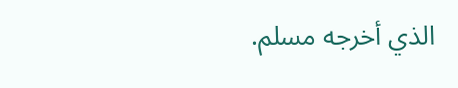الذي أخرجه مسلم.